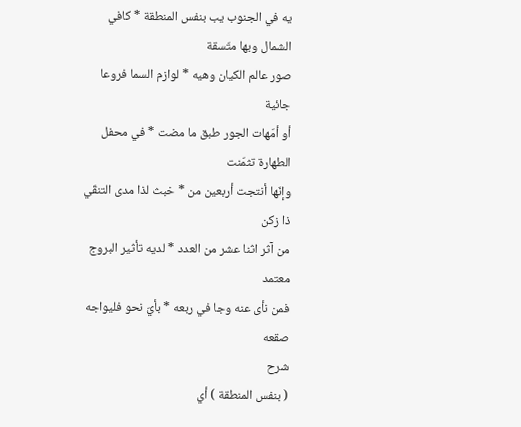يه في الجنوب يب بنفس المنطقة * كافي الشمال وبها متّسقة
صور عالم الكيان وهيه * لوازم السما فروعا جائية
أو أمّهات الجور طبق ما مضت * في محفل الطهارة تثمّنت
وإنّها أنتجت أربعين من * خبث لذا مدى التنقّي ذا زكن
من آثر اثنا عشر من العدد * لديه تأثير البروج معتمد
فمن نأى عنه وجا في ربعه * بأيّ نحو فليواجه صقعه
شرح
( بنفس المنطقة ) أي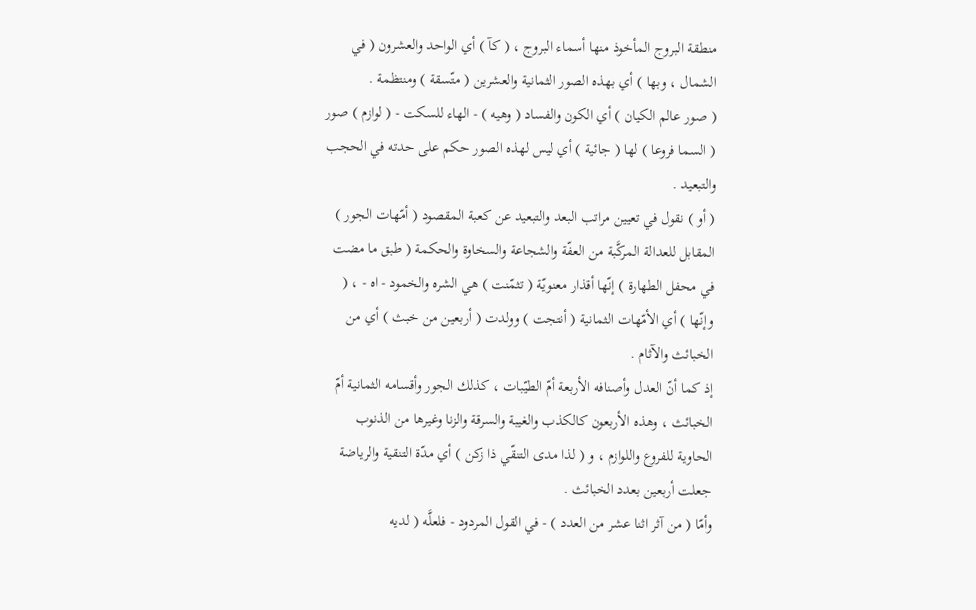منطقة البروج المأخوذ منها أسماء البروج ، ( كآ ) أي الواحد والعشرون ( في الشمال ، وبها ) أي بهذه الصور الثمانية والعشرين ( متّسقة ) ومنتظمة .
( صور عالم الكيان ) أي الكون والفساد ( وهيه ) - الهاء للسكت - ( لوازم ) صور ( السما فروعا ) لها ( جائية ) أي ليس لهذه الصور حكم على حدته في الحجب والتبعيد .
( أو ) نقول في تعيين مراتب البعد والتبعيد عن كعبة المقصود ( أمّهات الجور ) المقابل للعدالة المركَّبة من العفّة والشجاعة والسخاوة والحكمة ( طبق ما مضت في محفل الطهارة ) إنّها أقذار معنويّة ( تثمّنت ) هي الشره والخمود - اه - ، ( وإنّها ) أي الأمّهات الثمانية ( أنتجت ) وولدت ( أربعين من خبث ) أي من الخبائث والآثام .
إذ كما أنّ العدل وأصنافه الأربعة أمّ الطيّبات ، كذلك الجور وأقسامه الثمانية أمّ الخبائث ، وهذه الأربعون كالكذب والغيبة والسرقة والزنا وغيرها من الذنوب الحاوية للفروع واللوازم ، و ( لذا مدى التنقّي ذا زكن ) أي مدّة التنقية والرياضة جعلت أربعين بعدد الخبائث .
وأمّا ( من آثر اثنا عشر من العدد ) - في القول المردود - فلعلَّه ( لديه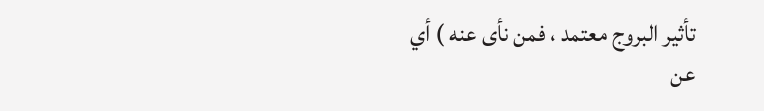تأثير البروج معتمد ، فمن نأى عنه ) أي عن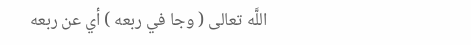اللَّه تعالى ( وجا في ربعه ) أي عن ربعه